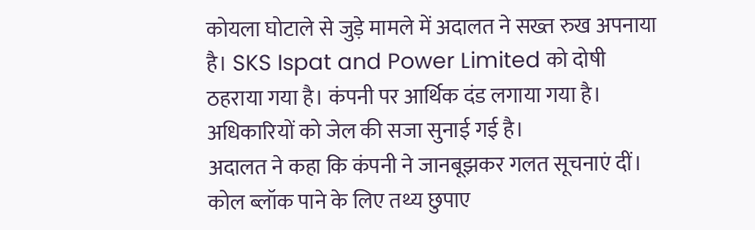कोयला घोटाले से जुड़े मामले में अदालत ने सख्त रुख अपनाया है। SKS Ispat and Power Limited को दोषी ठहराया गया है। कंपनी पर आर्थिक दंड लगाया गया है। अधिकारियों को जेल की सजा सुनाई गई है।
अदालत ने कहा कि कंपनी ने जानबूझकर गलत सूचनाएं दीं। कोल ब्लॉक पाने के लिए तथ्य छुपाए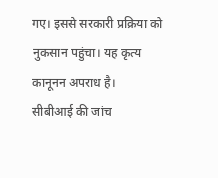गए। इससे सरकारी प्रक्रिया को नुकसान पहुंचा। यह कृत्य कानूनन अपराध है।
सीबीआई की जांच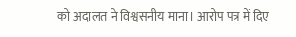को अदालत ने विश्वसनीय माना। आरोप पत्र में दिए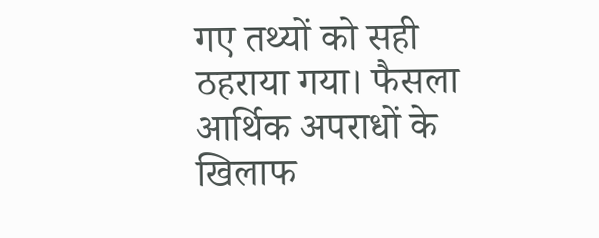गए तथ्यों को सही ठहराया गया। फैसला आर्थिक अपराधों के खिलाफ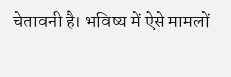चेतावनी है। भविष्य में ऐसे मामलों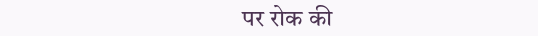पर रोक की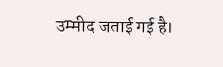उम्मीद जताई गई है।